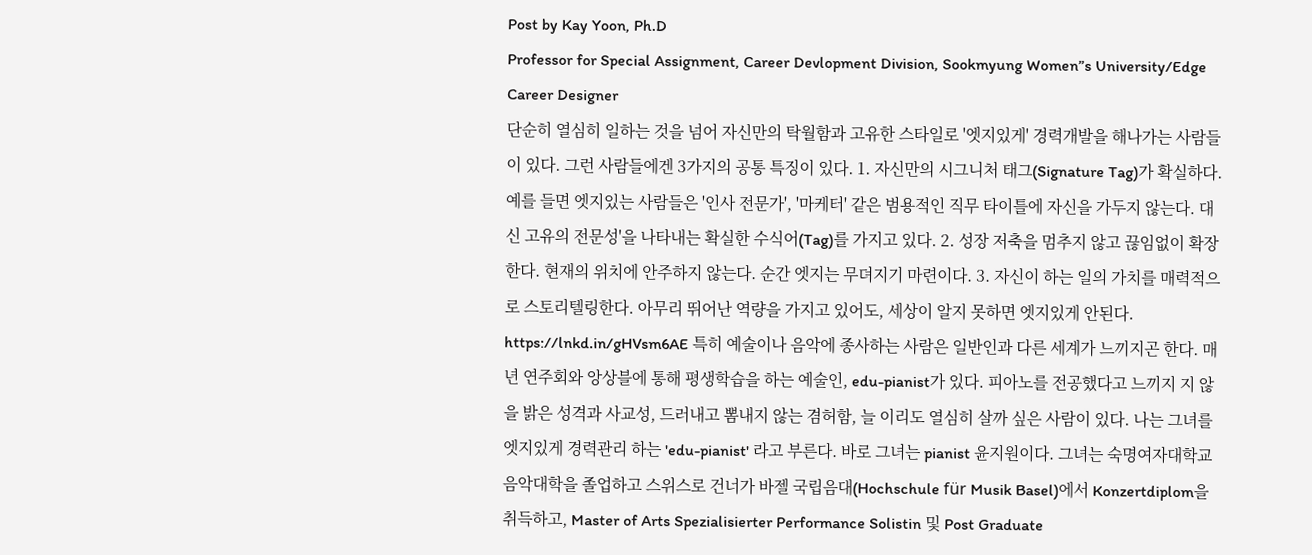Post by Kay Yoon, Ph.D
Professor for Special Assignment, Career Devlopment Division, Sookmyung Women”s University/Edge Career Designer
단순히 열심히 일하는 것을 넘어 자신만의 탁월함과 고유한 스타일로 '엣지있게' 경력개발을 해나가는 사람들이 있다. 그런 사람들에겐 3가지의 공통 특징이 있다. 1. 자신만의 시그니처 태그(Signature Tag)가 확실하다. 예를 들면 엣지있는 사람들은 '인사 전문가', '마케터' 같은 범용적인 직무 타이틀에 자신을 가두지 않는다. 대신 고유의 전문성'을 나타내는 확실한 수식어(Tag)를 가지고 있다. 2. 성장 저축을 멈추지 않고 끊임없이 확장한다. 현재의 위치에 안주하지 않는다. 순간 엣지는 무뎌지기 마련이다. 3. 자신이 하는 일의 가치를 매력적으로 스토리텔링한다. 아무리 뛰어난 역량을 가지고 있어도, 세상이 알지 못하면 엣지있게 안된다. https://lnkd.in/gHVsm6AE 특히 예술이나 음악에 종사하는 사람은 일반인과 다른 세계가 느끼지곤 한다. 매년 연주회와 앙상블에 통해 평생학습을 하는 예술인, edu-pianist가 있다. 피아노를 전공했다고 느끼지 지 않을 밝은 성격과 사교성, 드러내고 뽐내지 않는 겸허함, 늘 이리도 열심히 살까 싶은 사람이 있다. 나는 그녀를 엣지있게 경력관리 하는 'edu-pianist' 라고 부른다. 바로 그녀는 pianist 윤지원이다. 그녀는 숙명여자대학교 음악대학을 졸업하고 스위스로 건너가 바젤 국립음대(Hochschule für Musik Basel)에서 Konzertdiplom을 취득하고, Master of Arts Spezialisierter Performance Solistin 및 Post Graduate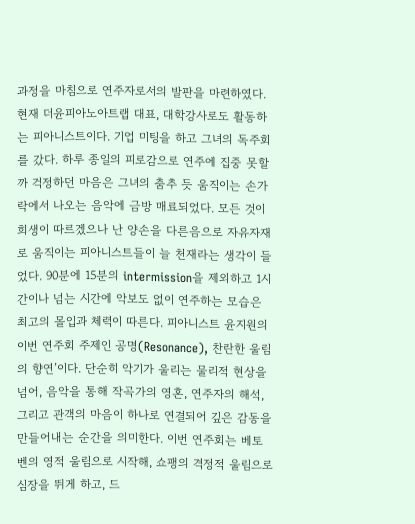과정을 마침으로 연주자로서의 발판을 마련하였다. 현재 더윤피아노아트랩 대표, 대학강사로도 활동하는 피아니스트이다. 기업 미팅을 하고 그녀의 독주회를 갔다. 하루 종일의 피로감으로 연주에 집중 못할 까 걱정하던 마음은 그녀의 춤추 듯 움직이는 손가락에서 나오는 음악에 금방 매료되었다. 모든 것이 희생이 따르겠으나 난 양손을 다른음으로 자유자재로 움직이는 피아니스트들이 늘 천재라는 생각이 들었다. 90분에 15분의 intermission을 제외하고 1시간이나 넘는 시간에 악보도 없이 연주하는 모습은 최고의 몰입과 체력이 따른다. 피아니스트 윤지원의 이번 연주회 주제인 공명(Resonance), 찬란한 울림의 향연’이다. 단순히 악기가 울리는 물리적 현상을 넘어, 음악을 통해 작곡가의 영혼, 연주자의 해석, 그리고 관객의 마음이 하나로 연결되어 깊은 감동을 만들어내는 순간을 의미한다. 이번 연주회는 베토벤의 영적 울림으로 시작해, 쇼팽의 격정적 울림으로 심장을 뛰게 하고, 드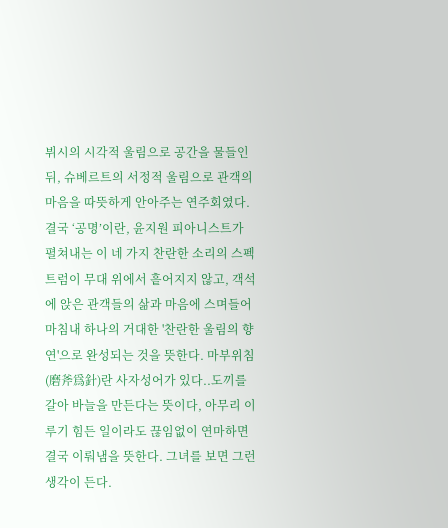뷔시의 시각적 울림으로 공간을 물들인 뒤, 슈베르트의 서정적 울림으로 관객의 마음을 따뜻하게 안아주는 연주회였다. 결국 ‘공명’이란, 윤지원 피아니스트가 펼쳐내는 이 네 가지 찬란한 소리의 스펙트럼이 무대 위에서 흩어지지 않고, 객석에 앉은 관객들의 삶과 마음에 스며들어 마침내 하나의 거대한 '찬란한 울림의 향연'으로 완성되는 것을 뜻한다. 마부위침 (磨斧爲針)란 사자성어가 있다..도끼를 갈아 바늘을 만든다는 뜻이다, 아무리 이루기 힘든 일이라도 끊임없이 연마하면 결국 이뤄냄을 뜻한다. 그녀를 보면 그런생각이 든다.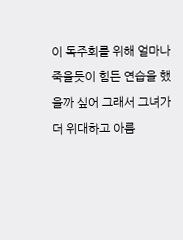이 독주회를 위해 얼마나 죽을듯이 힘든 연습을 했을까 싶어 그래서 그녀가 더 위대하고 아름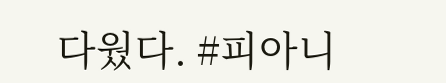다웠다. #피아니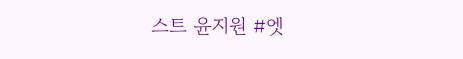스트 윤지원 #엣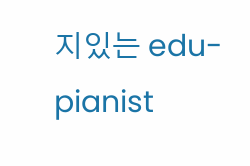지있는 edu-pianist